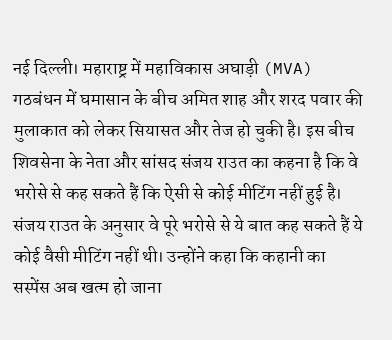नई दिल्ली। महाराष्ट्र में महाविकास अघाड़ी (MVA) गठबंधन में घमासान के बीच अमित शाह और शरद पवार की मुलाकात को लेकर सियासत और तेज हो चुकी है। इस बीच शिवसेना के नेता और सांसद संजय राउत का कहना है कि वे भरोसे से कह सकते हैं कि ऐसी से कोई मीटिंग नहीं हुई है।
संजय राउत के अनुसार वे पूरे भरोसे से ये बात कह सकते हैं ये कोई वैसी मीटिंग नहीं थी। उन्होंने कहा कि कहानी का सस्पेंस अब खत्म हो जाना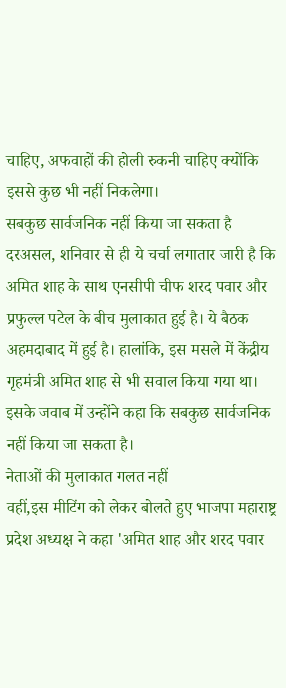चाहिए, अफवाहों की होली रुकनी चाहिए क्योंकि इससे कुछ भी नहीं निकलेगा।
सबकुछ सार्वजनिक नहीं किया जा सकता है
दरअसल, शनिवार से ही ये चर्चा लगातार जारी है कि अमित शाह के साथ एनसीपी चीफ शरद पवार और प्रफुल्ल पटेल के बीच मुलाकात हुई है। ये बैठक अहमदाबाद में हुई है। हालांकि, इस मसले में केंद्रीय गृहमंत्री अमित शाह से भी सवाल किया गया था। इसके जवाब में उन्होंने कहा कि सबकुछ सार्वजनिक नहीं किया जा सकता है।
नेताओं की मुलाकात गलत नहीं
वहीं,इस मीटिंग को लेकर बोलते हुए भाजपा महाराष्ट्र प्रदेश अध्यक्ष ने कहा 'अमित शाह और शरद पवार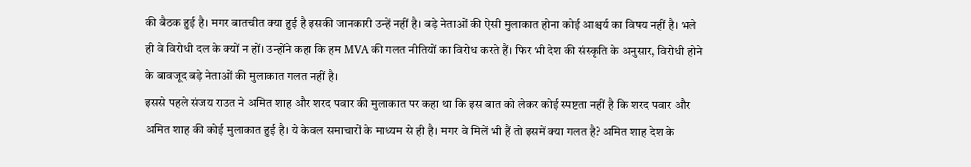की बैठक हुई है। मगर बातचीत क्या हुई है इसकी जानकारी उन्हें नहीं है। बड़े नेताओं की ऐसी मुलाकात होना कोई आश्चर्य का विषय नहीं है। भले ही वे विरोधी दल के क्यों न हों। उन्होंने कहा कि हम MVA की गलत नीतियों का विरोध करते हैं। फिर भी देश की संस्कृति के अनुसार, विरोधी होने के बावजूद बड़े नेताओं की मुलाकात गलत नहीं है।
इससे पहले संजय राउत ने अमित शाह और शरद पवार की मुलाकात पर कहा था कि इस बात को लेकर कोई स्पष्टता नहीं है कि शरद पवार और अमित शाह की कोई मुलाकात हुई है। ये केवल समाचारों के माध्यम से ही है। मगर वे मिलें भी हैं तो इसमें क्या गलत है? अमित शाह देश के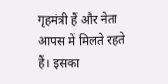गृहमंत्री हैं और नेता आपस में मिलते रहते हैं। इसका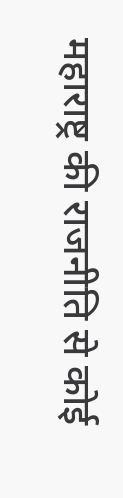महाराष्ट्र की राजनीति से कोई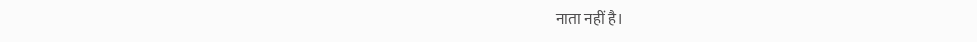नाता नहीं है।